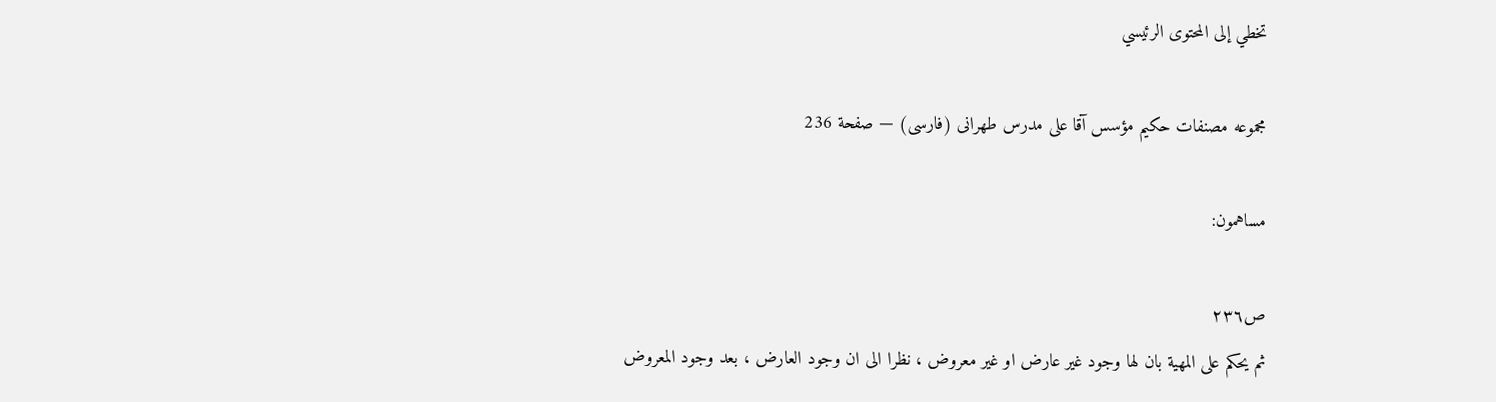تخطي إلى المحتوى الرئيسي

مجموعه مصنفات حكيم مؤسس آقا على مدرس طهرانى (فارسى) — صفحة 236

مساهمون:

ص٢٣٦
ثم يحكم على المهية بان لها وجود غير عارض او غير معروض ، نظرا الى ان وجود العارض ، بعد وجود المعروض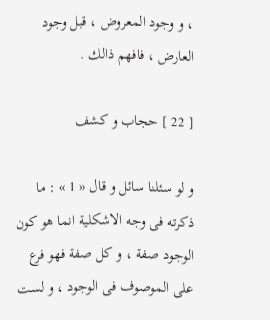، و وجود المعروض ، قبل وجود العارض ، فافهم ذالك .

[ 22 ] حجاب و كشف

و لو سئلنا سائل و قال « 1 » : ما ذكرته فى وجه الاشكلية انما هو كون الوجود صفة ، و كل صفة فهو فرع على الموصوف فى الوجود ، و لست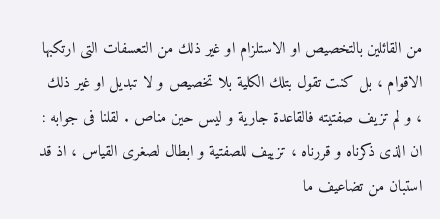من القائلين بالتخصيص او الاستلزام او غير ذلك من التعسفات التى ارتكبها الاقوام ، بل كنت تقول بتلك الكلية بلا تخصيص و لا تبديل او غير ذلك ، و لم تزيف صفتيته فالقاعدة جارية و ليس حين مناص . لقلنا فى جوابه : ان الذى ذكرناه و قررناه ، تزييف للصفتية و ابطال لصغرى القياس ، اذ قد استبان من تضاعيف ما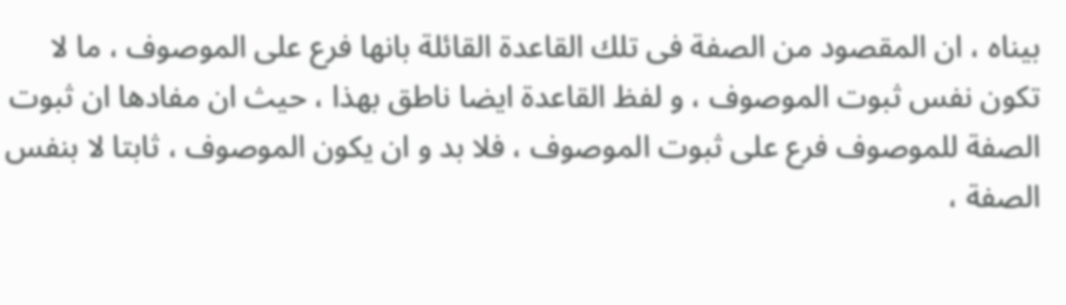بيناه ، ان المقصود من الصفة فى تلك القاعدة القائلة بانها فرع على الموصوف ، ما لا تكون نفس ثبوت الموصوف ، و لفظ القاعدة ايضا ناطق بهذا ، حيث ان مفادها ان ثبوت الصفة للموصوف فرع على ثبوت الموصوف ، فلا بد و ان يكون الموصوف ، ثابتا لا بنفس الصفة ،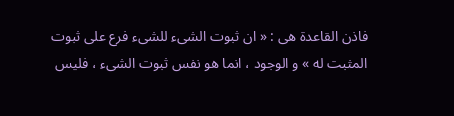فاذن القاعدة هى : « ان ثبوت الشىء للشىء فرع على ثبوت المثبت له » و الوجود ، انما هو نفس ثبوت الشىء ، فليس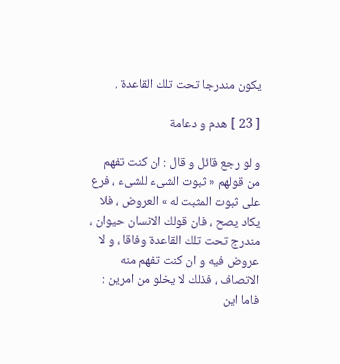يكون مندرجا تحت تلك القاعدة .

[ 23 ] هدم و دعامة

و لو رجع قائل و قال : ان كنت تفهم من قولهم « ثبوت الشىء للشىء ، فرع على ثبوت المثبت له » العروض ، فلا يكاد يصح ، فان قولك الانسان حيوان ، مندرج تحت تلك القاعدة وفاقا ، و لا عروض فيه و ان كنت تفهم منه الاتصاف ، فذلك لا يخلو من امرين : فاما اين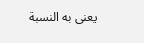يعنى به النسبة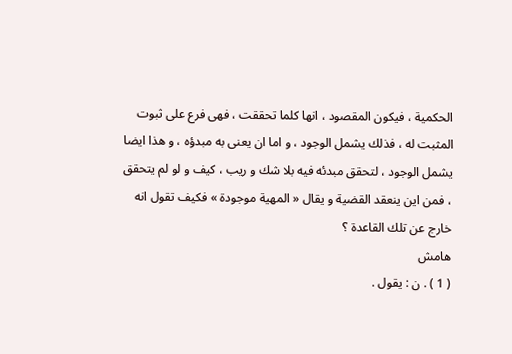الحكمية ، فيكون المقصود ، انها كلما تحققت ، فهى فرع على ثبوت المثبت له ، فذلك يشمل الوجود ، و اما ان يعنى به مبدؤه ، و هذا ايضا يشمل الوجود ، لتحقق مبدئه فيه بلا شك و ريب ، كيف و لو لم يتحقق ، فمن اين ينعقد القضية و يقال « المهية موجودة » فكيف تقول انه خارج عن تلك القاعدة ؟
هامش
( 1 ) . ن : يقول .